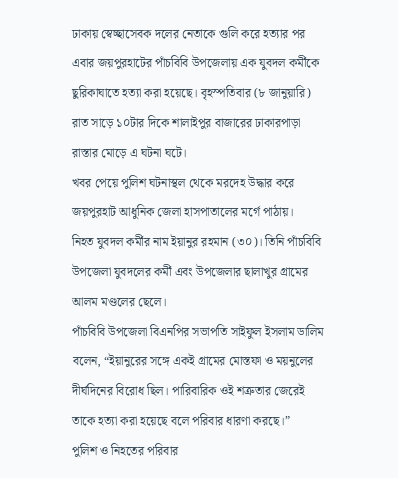ঢাকায় স্বেচ্ছাসেবক দলের নেতাকে গুলি করে হত্যার পর এবার জয়পুরহাটের পাঁচবিবি উপজেলায় এক যুবদল কর্মীকে ছুরিকাঘাতে হত্যা করা হয়েছে। বৃহস্পতিবার (৮ জানুয়ারি) রাত সাড়ে ১০টার দিকে শালাইপুর বাজারের ঢাকারপাড়া রাস্তার মোড়ে এ ঘটনা ঘটে।
খবর পেয়ে পুলিশ ঘটনাস্থল থেকে মরদেহ উদ্ধার করে জয়পুরহাট আধুনিক জেলা হাসপাতালের মর্গে পাঠায়।
নিহত যুবদল কর্মীর নাম ইয়ানুর রহমান (৩০)। তিনি পাঁচবিবি উপজেলা যুবদলের কর্মী এবং উপজেলার ছালাখুর গ্রামের আলম মণ্ডলের ছেলে।
পাঁচবিবি উপজেলা বিএনপির সভাপতি সাইফুল ইসলাম ডালিম বলেন, “ইয়ানুরের সঙ্গে একই গ্রামের মোস্তফা ও ময়নুলের দীর্ঘদিনের বিরোধ ছিল। পারিবারিক ওই শত্রুতার জেরেই তাকে হত্যা করা হয়েছে বলে পরিবার ধারণা করছে।”
পুলিশ ও নিহতের পরিবার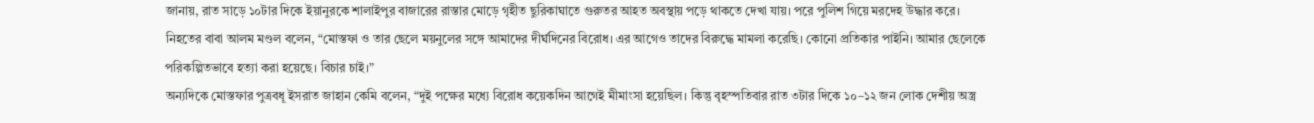জানায়, রাত সাড়ে ১০টার দিকে ইয়ানুরকে শালাইপুর বাজারের রাস্তার মোড়ে গৃহীত ছুরিকাঘাতে গুরুতর আহত অবস্থায় পড়ে থাকতে দেখা যায়। পরে পুলিশ গিয়ে মরদেহ উদ্ধার করে।
নিহতের বাবা আলম মণ্ডল বলেন, “মোস্তফা ও তার ছেলে ময়নুলের সঙ্গে আমাদের দীর্ঘদিনের বিরোধ। এর আগেও তাদের বিরুদ্ধে মামলা করেছি। কোনো প্রতিকার পাইনি। আমার ছেলেকে পরিকল্পিতভাবে হত্যা করা হয়েছে। বিচার চাই।”
অন্যদিকে মোস্তফার পুত্রবধূ ইসরাত জাহান কেমি বলেন, “দুই পক্ষের মধ্যে বিরোধ কয়েকদিন আগেই মীমাংসা হয়েছিল। কিন্তু বৃহস্পতিবার রাত ৩টার দিকে ১০–১২ জন লোক দেশীয় অস্ত্র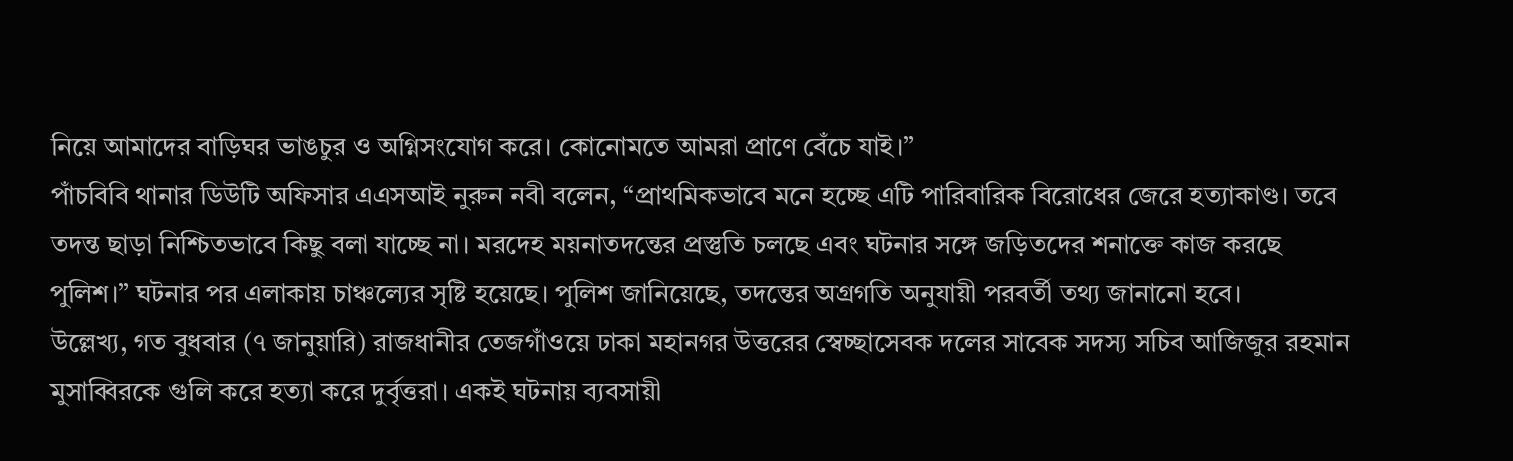নিয়ে আমাদের বাড়িঘর ভাঙচুর ও অগ্নিসংযোগ করে। কোনোমতে আমরা প্রাণে বেঁচে যাই।”
পাঁচবিবি থানার ডিউটি অফিসার এএসআই নুরুন নবী বলেন, “প্রাথমিকভাবে মনে হচ্ছে এটি পারিবারিক বিরোধের জেরে হত্যাকাণ্ড। তবে তদন্ত ছাড়া নিশ্চিতভাবে কিছু বলা যাচ্ছে না। মরদেহ ময়নাতদন্তের প্রস্তুতি চলছে এবং ঘটনার সঙ্গে জড়িতদের শনাক্তে কাজ করছে পুলিশ।” ঘটনার পর এলাকায় চাঞ্চল্যের সৃষ্টি হয়েছে। পুলিশ জানিয়েছে, তদন্তের অগ্রগতি অনুযায়ী পরবর্তী তথ্য জানানো হবে।
উল্লেখ্য, গত বুধবার (৭ জানুয়ারি) রাজধানীর তেজগাঁওয়ে ঢাকা মহানগর উত্তরের স্বেচ্ছাসেবক দলের সাবেক সদস্য সচিব আজিজুর রহমান মুসাব্বিরকে গুলি করে হত্যা করে দুর্বৃত্তরা। একই ঘটনায় ব্যবসায়ী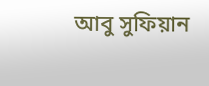আবু সুফিয়ান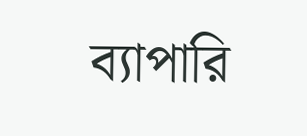ব্যাপারি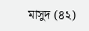মাসুদ (৪২)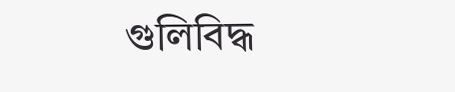গুলিবিদ্ধ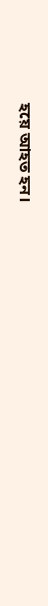হয়ে আহত হন।